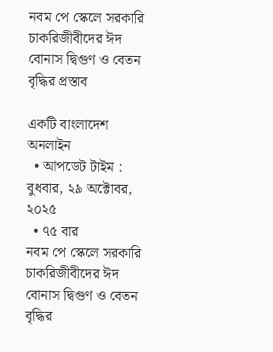নবম পে স্কেলে সরকারি চাকরিজীবীদের ঈদ বোনাস দ্বিগুণ ও বেতন বৃদ্ধির প্রস্তাব

একটি বাংলাদেশ অনলাইন
  • আপডেট টাইম : বুধবার, ২৯ অক্টোবর, ২০২৫
  • ৭৫ বার
নবম পে স্কেলে সরকারি চাকরিজীবীদের ঈদ বোনাস দ্বিগুণ ও বেতন বৃদ্ধির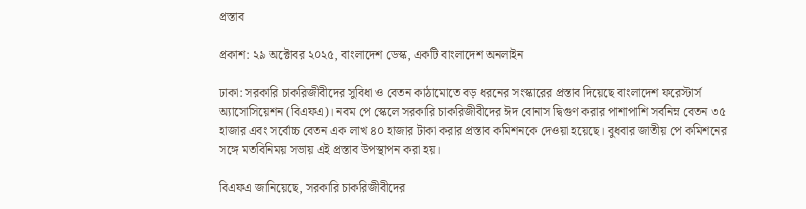প্রস্তাব

প্রকাশ: ২৯ অক্টোবর ২০২৫, বাংলাদেশ ডেস্ক, একটি বাংলাদেশ অনলাইন

ঢাকা: সরকারি চাকরিজীবীদের সুবিধা ও বেতন কাঠামোতে বড় ধরনের সংস্কারের প্রস্তাব দিয়েছে বাংলাদেশ ফরেস্টার্স অ্যাসোসিয়েশন (বিএফএ)। নবম পে স্কেলে সরকারি চাকরিজীবীদের ঈদ বোনাস দ্বিগুণ করার পাশাপাশি সর্বনিম্ন বেতন ৩৫ হাজার এবং সর্বোচ্চ বেতন এক লাখ ৪০ হাজার টাকা করার প্রস্তাব কমিশনকে দেওয়া হয়েছে। বুধবার জাতীয় পে কমিশনের সঙ্গে মতবিনিময় সভায় এই প্রস্তাব উপস্থাপন করা হয়।

বিএফএ জানিয়েছে, সরকারি চাকরিজীবীদের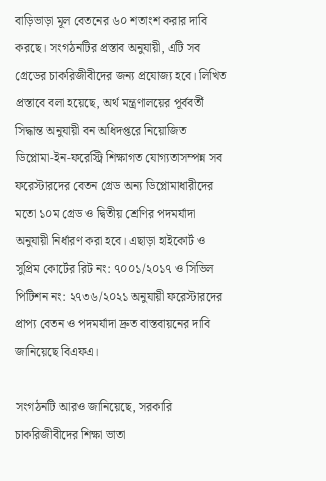বাড়িভাড়া মূল বেতনের ৬০ শতাংশ করার দাবি করছে। সংগঠনটির প্রস্তাব অনুযায়ী, এটি সব গ্রেডের চাকরিজীবীদের জন্য প্রযোজ্য হবে। লিখিত প্রস্তাবে বলা হয়েছে, অর্থ মন্ত্রণালয়ের পূর্ববর্তী সিদ্ধান্ত অনুযায়ী বন অধিদপ্তরে নিয়োজিত ডিপ্লোমা-ইন-ফরেস্ট্রি শিক্ষাগত যোগ্যতাসম্পন্ন সব ফরেস্টারদের বেতন গ্রেড অন্য ডিপ্লোমাধারীদের মতো ১০ম গ্রেড ও দ্বিতীয় শ্রেণির পদমর্যাদা অনুযায়ী নির্ধারণ করা হবে। এছাড়া হাইকোর্ট ও সুপ্রিম কোর্টের রিট নং: ৭০০১/২০১৭ ও সিভিল পিটিশন নং: ২৭৩৬/২০২১ অনুযায়ী ফরেস্টারদের প্রাপ্য বেতন ও পদমর্যাদা দ্রুত বাস্তবায়নের দাবি জানিয়েছে বিএফএ।

সংগঠনটি আরও জানিয়েছে, সরকারি চাকরিজীবীদের শিক্ষা ভাতা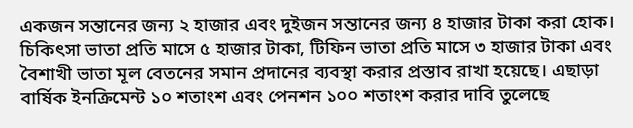একজন সন্তানের জন্য ২ হাজার এবং দুইজন সন্তানের জন্য ৪ হাজার টাকা করা হোক। চিকিৎসা ভাতা প্রতি মাসে ৫ হাজার টাকা, টিফিন ভাতা প্রতি মাসে ৩ হাজার টাকা এবং বৈশাখী ভাতা মূল বেতনের সমান প্রদানের ব্যবস্থা করার প্রস্তাব রাখা হয়েছে। এছাড়া বার্ষিক ইনক্রিমেন্ট ১০ শতাংশ এবং পেনশন ১০০ শতাংশ করার দাবি তুলেছে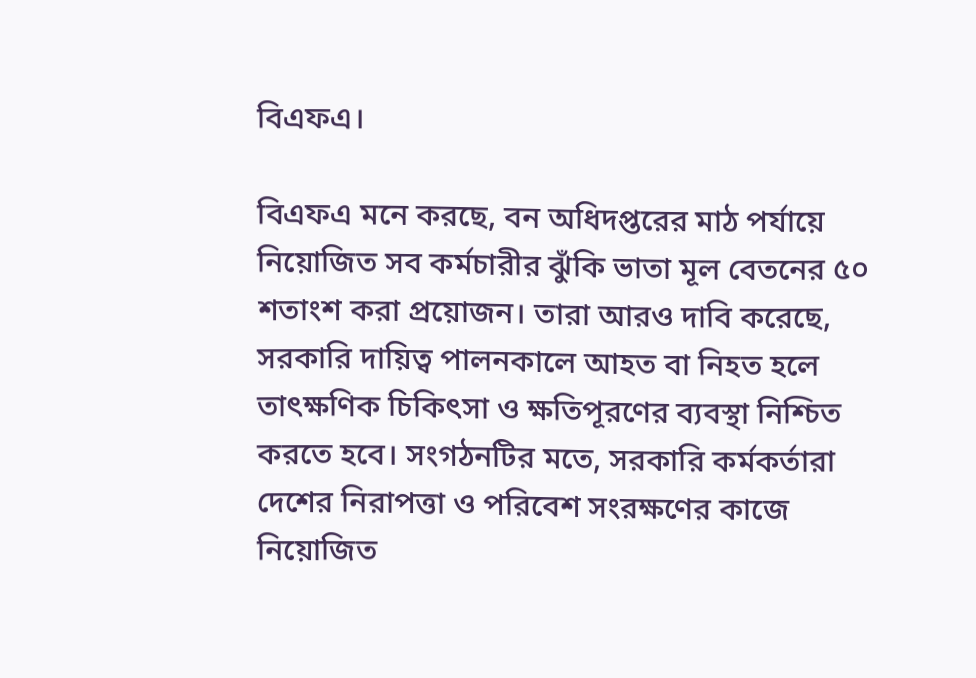বিএফএ।

বিএফএ মনে করছে, বন অধিদপ্তরের মাঠ পর্যায়ে নিয়োজিত সব কর্মচারীর ঝুঁকি ভাতা মূল বেতনের ৫০ শতাংশ করা প্রয়োজন। তারা আরও দাবি করেছে, সরকারি দায়িত্ব পালনকালে আহত বা নিহত হলে তাৎক্ষণিক চিকিৎসা ও ক্ষতিপূরণের ব্যবস্থা নিশ্চিত করতে হবে। সংগঠনটির মতে, সরকারি কর্মকর্তারা দেশের নিরাপত্তা ও পরিবেশ সংরক্ষণের কাজে নিয়োজিত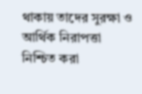থাকায় তাদের সুরক্ষা ও আর্থিক নিরাপত্তা নিশ্চিত করা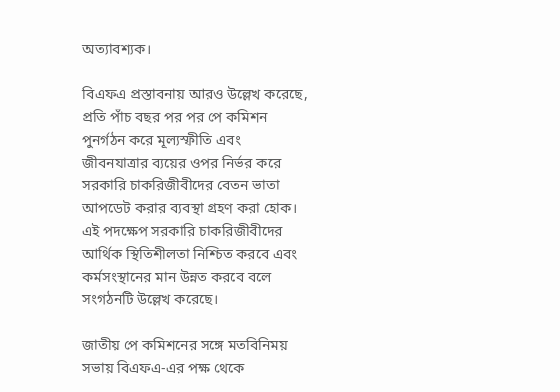অত্যাবশ্যক।

বিএফএ প্রস্তাবনায় আরও উল্লেখ করেছে, প্রতি পাঁচ বছর পর পর পে কমিশন পুনর্গঠন করে মূল্যস্ফীতি এবং জীবনযাত্রার ব্যয়ের ওপর নির্ভর করে সরকারি চাকরিজীবীদের বেতন ভাতা আপডেট করার ব্যবস্থা গ্রহণ করা হোক। এই পদক্ষেপ সরকারি চাকরিজীবীদের আর্থিক স্থিতিশীলতা নিশ্চিত করবে এবং কর্মসংস্থানের মান উন্নত করবে বলে সংগঠনটি উল্লেখ করেছে।

জাতীয় পে কমিশনের সঙ্গে মতবিনিময় সভায় বিএফএ-এর পক্ষ থেকে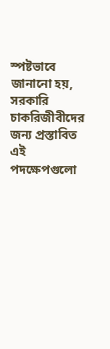স্পষ্টভাবে জানানো হয়, সরকারি চাকরিজীবীদের জন্য প্রস্তাবিত এই পদক্ষেপগুলো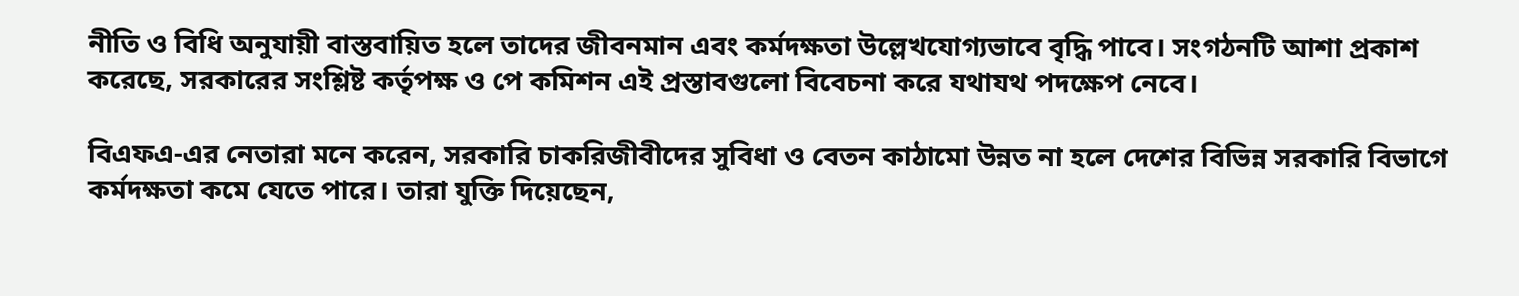নীতি ও বিধি অনুযায়ী বাস্তবায়িত হলে তাদের জীবনমান এবং কর্মদক্ষতা উল্লেখযোগ্যভাবে বৃদ্ধি পাবে। সংগঠনটি আশা প্রকাশ করেছে, সরকারের সংশ্লিষ্ট কর্তৃপক্ষ ও পে কমিশন এই প্রস্তাবগুলো বিবেচনা করে যথাযথ পদক্ষেপ নেবে।

বিএফএ-এর নেতারা মনে করেন, সরকারি চাকরিজীবীদের সুবিধা ও বেতন কাঠামো উন্নত না হলে দেশের বিভিন্ন সরকারি বিভাগে কর্মদক্ষতা কমে যেতে পারে। তারা যুক্তি দিয়েছেন,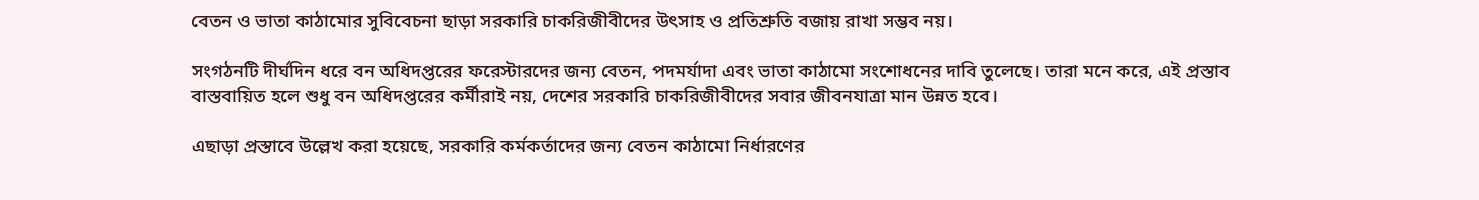বেতন ও ভাতা কাঠামোর সুবিবেচনা ছাড়া সরকারি চাকরিজীবীদের উৎসাহ ও প্রতিশ্রুতি বজায় রাখা সম্ভব নয়।

সংগঠনটি দীর্ঘদিন ধরে বন অধিদপ্তরের ফরেস্টারদের জন্য বেতন, পদমর্যাদা এবং ভাতা কাঠামো সংশোধনের দাবি তুলেছে। তারা মনে করে, এই প্রস্তাব বাস্তবায়িত হলে শুধু বন অধিদপ্তরের কর্মীরাই নয়, দেশের সরকারি চাকরিজীবীদের সবার জীবনযাত্রা মান উন্নত হবে।

এছাড়া প্রস্তাবে উল্লেখ করা হয়েছে, সরকারি কর্মকর্তাদের জন্য বেতন কাঠামো নির্ধারণের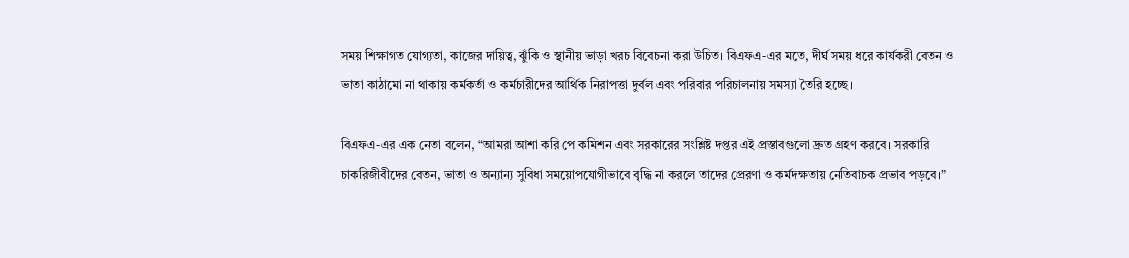সময় শিক্ষাগত যোগ্যতা, কাজের দায়িত্ব, ঝুঁকি ও স্থানীয় ভাড়া খরচ বিবেচনা করা উচিত। বিএফএ-এর মতে, দীর্ঘ সময় ধরে কার্যকরী বেতন ও ভাতা কাঠামো না থাকায় কর্মকর্তা ও কর্মচারীদের আর্থিক নিরাপত্তা দুর্বল এবং পরিবার পরিচালনায় সমস্যা তৈরি হচ্ছে।

বিএফএ-এর এক নেতা বলেন, “আমরা আশা করি পে কমিশন এবং সরকারের সংশ্লিষ্ট দপ্তর এই প্রস্তাবগুলো দ্রুত গ্রহণ করবে। সরকারি চাকরিজীবীদের বেতন, ভাতা ও অন্যান্য সুবিধা সময়োপযোগীভাবে বৃদ্ধি না করলে তাদের প্রেরণা ও কর্মদক্ষতায় নেতিবাচক প্রভাব পড়বে।”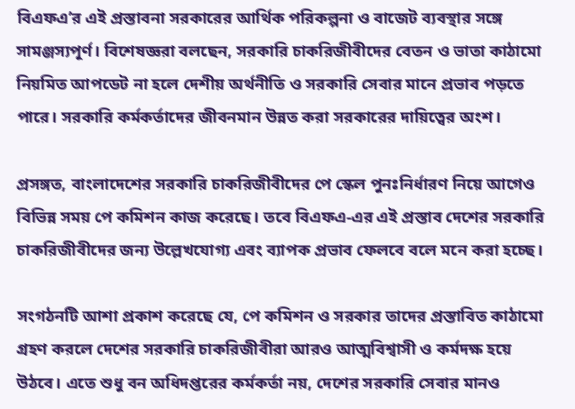বিএফএ’র এই প্রস্তাবনা সরকারের আর্থিক পরিকল্পনা ও বাজেট ব্যবস্থার সঙ্গে সামঞ্জস্যপূর্ণ। বিশেষজ্ঞরা বলছেন, সরকারি চাকরিজীবীদের বেতন ও ভাতা কাঠামো নিয়মিত আপডেট না হলে দেশীয় অর্থনীতি ও সরকারি সেবার মানে প্রভাব পড়তে পারে। সরকারি কর্মকর্তাদের জীবনমান উন্নত করা সরকারের দায়িত্বের অংশ।

প্রসঙ্গত, বাংলাদেশের সরকারি চাকরিজীবীদের পে স্কেল পুনঃনির্ধারণ নিয়ে আগেও বিভিন্ন সময় পে কমিশন কাজ করেছে। তবে বিএফএ-এর এই প্রস্তাব দেশের সরকারি চাকরিজীবীদের জন্য উল্লেখযোগ্য এবং ব্যাপক প্রভাব ফেলবে বলে মনে করা হচ্ছে।

সংগঠনটি আশা প্রকাশ করেছে যে, পে কমিশন ও সরকার তাদের প্রস্তাবিত কাঠামো গ্রহণ করলে দেশের সরকারি চাকরিজীবীরা আরও আত্মবিশ্বাসী ও কর্মদক্ষ হয়ে উঠবে। এতে শুধু বন অধিদপ্তরের কর্মকর্তা নয়, দেশের সরকারি সেবার মানও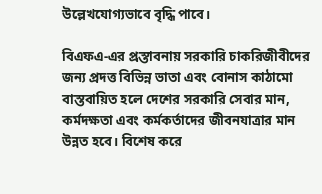উল্লেখযোগ্যভাবে বৃদ্ধি পাবে।

বিএফএ-এর প্রস্তাবনায় সরকারি চাকরিজীবীদের জন্য প্রদত্ত বিভিন্ন ভাতা এবং বোনাস কাঠামো বাস্তবায়িত হলে দেশের সরকারি সেবার মান, কর্মদক্ষতা এবং কর্মকর্তাদের জীবনযাত্রার মান উন্নত হবে। বিশেষ করে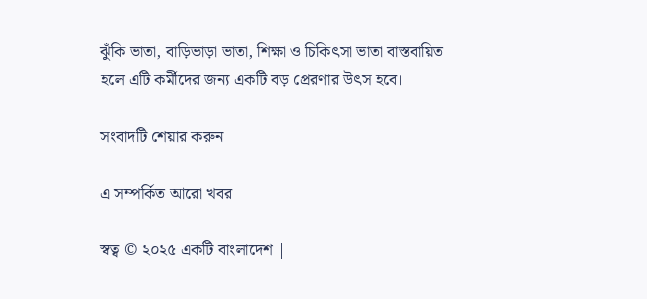ঝুঁকি ভাতা, বাড়িভাড়া ভাতা, শিক্ষা ও চিকিৎসা ভাতা বাস্তবায়িত হলে এটি কর্মীদের জন্য একটি বড় প্রেরণার উৎস হবে।

সংবাদটি শেয়ার করুন

এ সম্পর্কিত আরো খবর

স্বত্ব © ২০২৫ একটি বাংলাদেশ |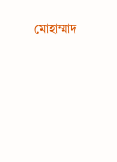মোহাম্মাদ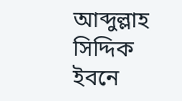আব্দুল্লাহ সিদ্দিক ইবনে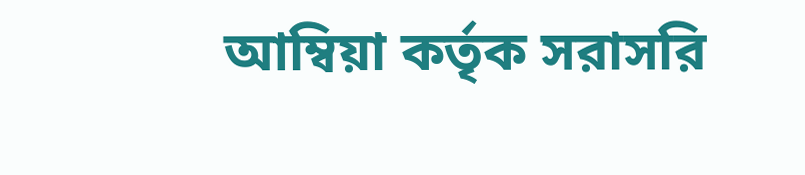আম্বিয়া কর্তৃক সরাসরি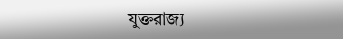যুক্তরাজ্য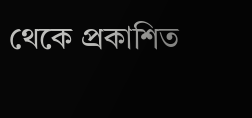থেকে প্রকাশিত